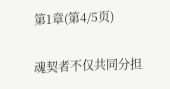第1章(第4/5页)

魂契者不仅共同分担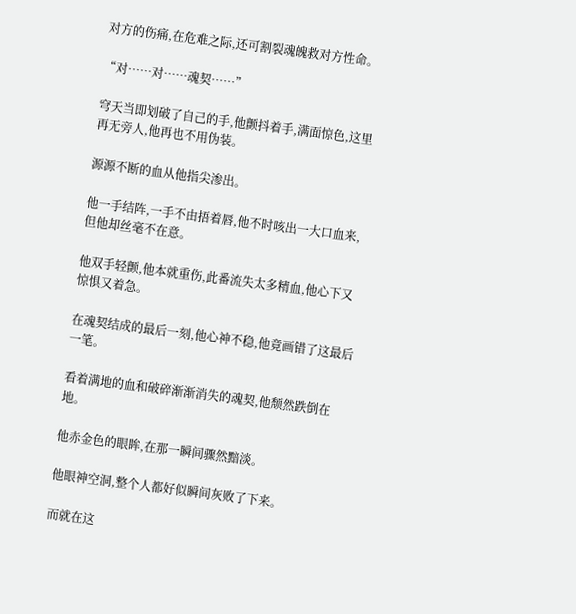对方的伤痛,在危难之际,还可割裂魂魄救对方性命。

“对……对……魂契……”

穹天当即划破了自己的手,他颤抖着手,满面惊色,这里再无旁人,他再也不用伪装。

源源不断的血从他指尖渗出。

他一手结阵,一手不由捂着唇,他不时咳出一大口血来,但他却丝毫不在意。

他双手轻颤,他本就重伤,此番流失太多精血,他心下又惊惧又着急。

在魂契结成的最后一刻,他心神不稳,他竟画错了这最后一笔。

看着满地的血和破碎渐渐消失的魂契,他颓然跌倒在地。

他赤金色的眼眸,在那一瞬间骤然黯淡。

他眼神空洞,整个人都好似瞬间灰败了下来。

而就在这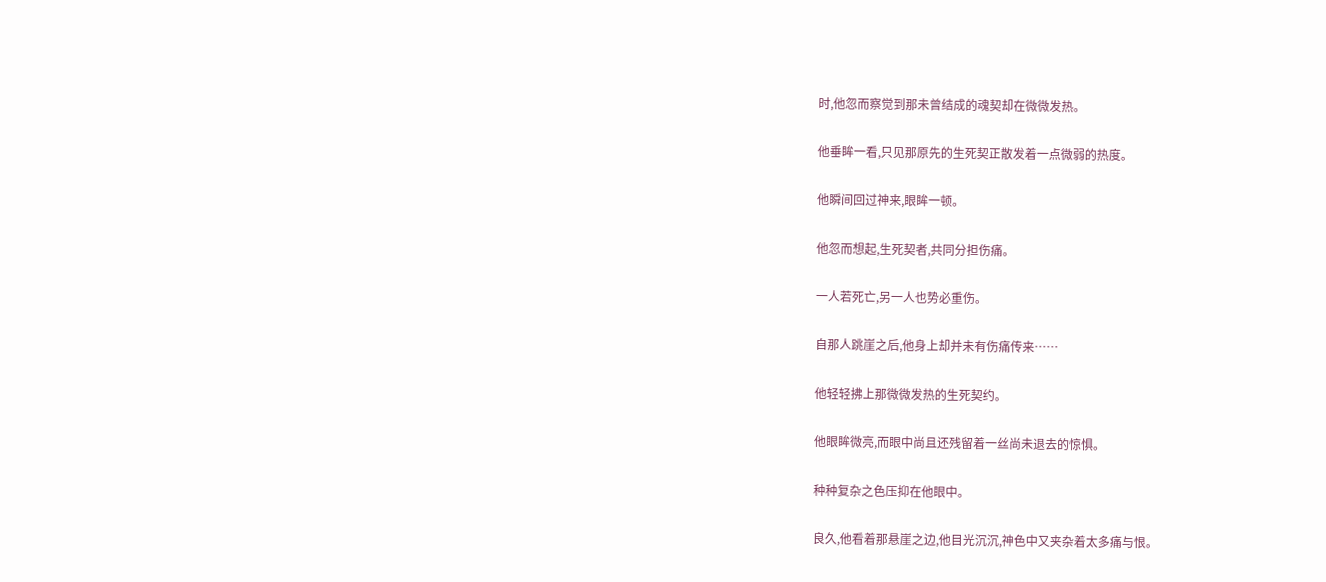时,他忽而察觉到那未曾结成的魂契却在微微发热。

他垂眸一看,只见那原先的生死契正散发着一点微弱的热度。

他瞬间回过神来,眼眸一顿。

他忽而想起,生死契者,共同分担伤痛。

一人若死亡,另一人也势必重伤。

自那人跳崖之后,他身上却并未有伤痛传来……

他轻轻拂上那微微发热的生死契约。

他眼眸微亮,而眼中尚且还残留着一丝尚未退去的惊惧。

种种复杂之色压抑在他眼中。

良久,他看着那悬崖之边,他目光沉沉,神色中又夹杂着太多痛与恨。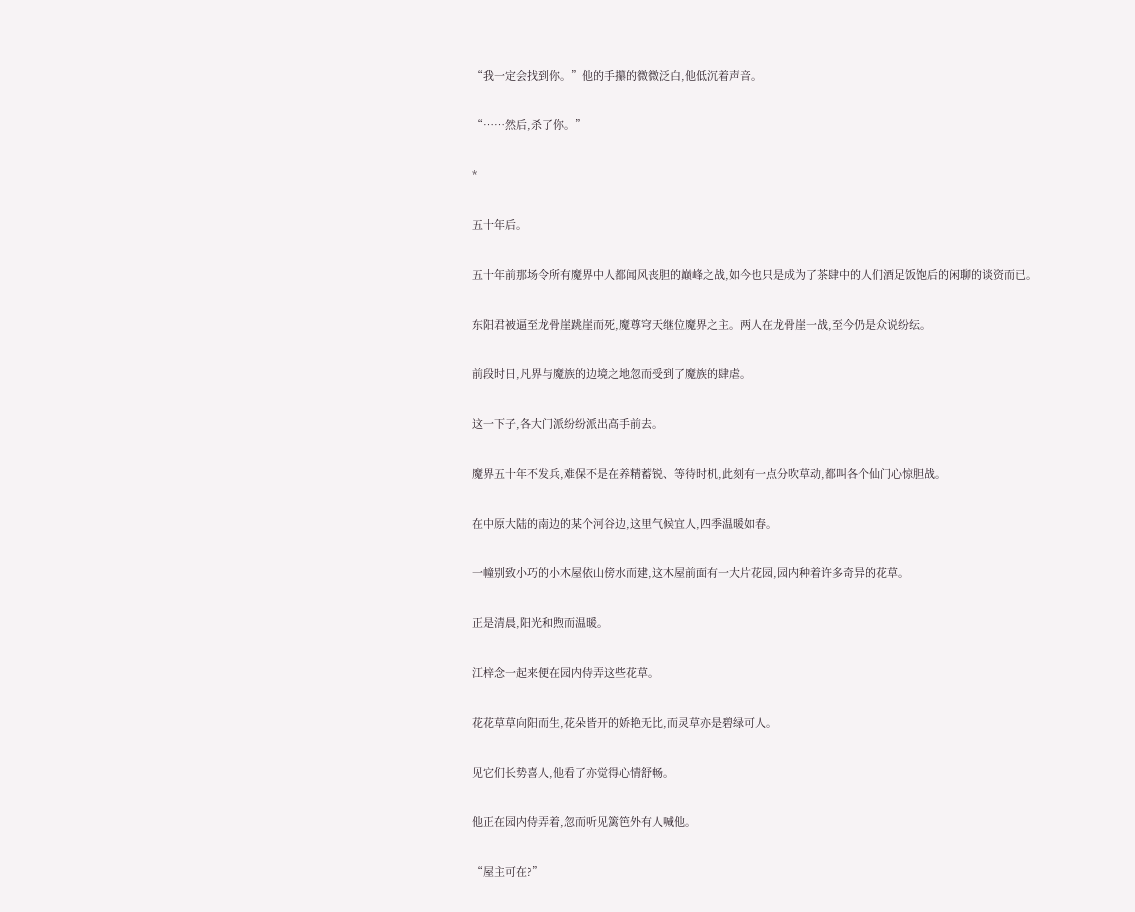“我一定会找到你。”他的手攥的微微泛白,他低沉着声音。

“……然后,杀了你。”

*

五十年后。

五十年前那场令所有魔界中人都闻风丧胆的巅峰之战,如今也只是成为了茶肆中的人们酒足饭饱后的闲聊的谈资而已。

东阳君被逼至龙骨崖跳崖而死,魔尊穹天继位魔界之主。两人在龙骨崖一战,至今仍是众说纷纭。

前段时日,凡界与魔族的边境之地忽而受到了魔族的肆虐。

这一下子,各大门派纷纷派出高手前去。

魔界五十年不发兵,难保不是在养精蓄锐、等待时机,此刻有一点分吹草动,都叫各个仙门心惊胆战。

在中原大陆的南边的某个河谷边,这里气候宜人,四季温暖如春。

一幢别致小巧的小木屋依山傍水而建,这木屋前面有一大片花园,园内种着许多奇异的花草。

正是清晨,阳光和煦而温暖。

江梓念一起来便在园内侍弄这些花草。

花花草草向阳而生,花朵皆开的娇艳无比,而灵草亦是碧绿可人。

见它们长势喜人,他看了亦觉得心情舒畅。

他正在园内侍弄着,忽而听见篱笆外有人喊他。

“屋主可在?”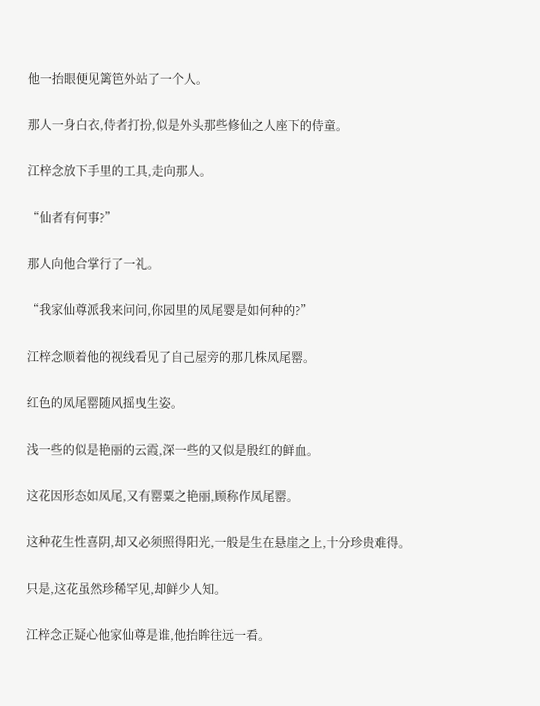他一抬眼便见篱笆外站了一个人。

那人一身白衣,侍者打扮,似是外头那些修仙之人座下的侍童。

江梓念放下手里的工具,走向那人。

“仙者有何事?”

那人向他合掌行了一礼。

“我家仙尊派我来问问,你园里的凤尾婴是如何种的?”

江梓念顺着他的视线看见了自己屋旁的那几株凤尾罂。

红色的凤尾罂随风摇曳生姿。

浅一些的似是艳丽的云霞,深一些的又似是殷红的鲜血。

这花因形态如凤尾,又有罂粟之艳丽,顾称作凤尾罂。

这种花生性喜阴,却又必须照得阳光,一般是生在悬崖之上,十分珍贵难得。

只是,这花虽然珍稀罕见,却鲜少人知。

江梓念正疑心他家仙尊是谁,他抬眸往远一看。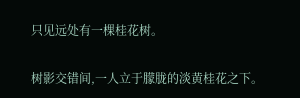只见远处有一棵桂花树。

树影交错间,一人立于朦胧的淡黄桂花之下。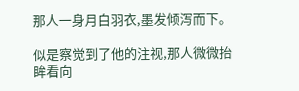那人一身月白羽衣,墨发倾泻而下。

似是察觉到了他的注视,那人微微抬眸看向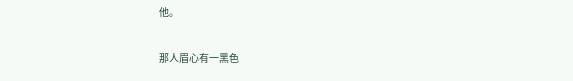他。

那人眉心有一黑色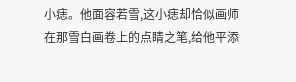小痣。他面容若雪,这小痣却恰似画师在那雪白画卷上的点睛之笔,给他平添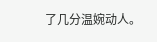了几分温婉动人。